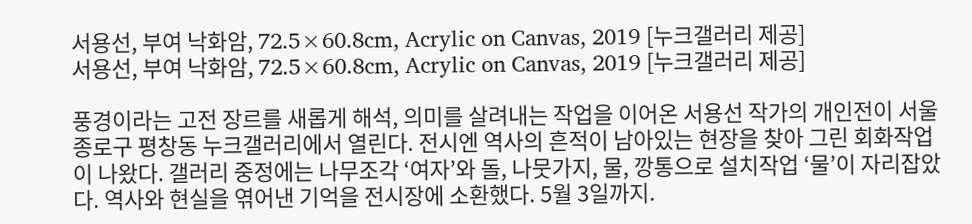서용선, 부여 낙화암, 72.5×60.8cm, Acrylic on Canvas, 2019 [누크갤러리 제공]
서용선, 부여 낙화암, 72.5×60.8cm, Acrylic on Canvas, 2019 [누크갤러리 제공]

풍경이라는 고전 장르를 새롭게 해석, 의미를 살려내는 작업을 이어온 서용선 작가의 개인전이 서울 종로구 평창동 누크갤러리에서 열린다. 전시엔 역사의 흔적이 남아있는 현장을 찾아 그린 회화작업이 나왔다. 갤러리 중정에는 나무조각 ‘여자’와 돌, 나뭇가지, 물, 깡통으로 설치작업 ‘물’이 자리잡았다. 역사와 현실을 엮어낸 기억을 전시장에 소환했다. 5월 3일까지.